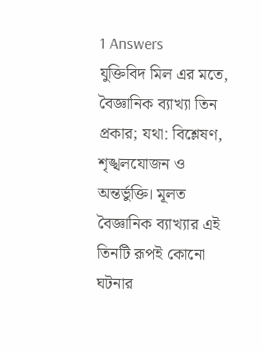1 Answers
যুক্তিবিদ মিল এর মতে, বৈজ্ঞানিক ব্যাখ্যা তিন প্রকার; যথা: বিশ্লেষণ, শৃঙ্খলযোজন ও অন্তর্ভুক্তি। মূলত বৈজ্ঞানিক ব্যাখ্যার এই তিনটি রূপই কোনো ঘটনার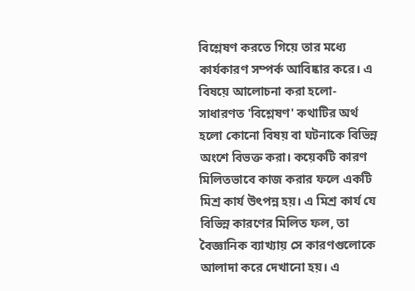বিশ্লেষণ করতে গিয়ে তার মধ্যে কার্যকারণ সম্পর্ক আবিষ্কার করে। এ বিষয়ে আলোচনা করা হলো-
সাধারণত 'বিশ্লেষণ' কথাটির অর্থ হলো কোনো বিষয় বা ঘটনাকে বিভিন্ন অংশে বিভক্ত করা। কয়েকটি কারণ মিলিতভাবে কাজ করার ফলে একটি মিশ্র কার্য উৎপন্ন হয়। এ মিশ্র কার্য যে বিভিন্ন কারণের মিলিত ফল, তা বৈজ্ঞানিক ব্যাখ্যায় সে কারণগুলোকে আলাদা করে দেখানো হয়। এ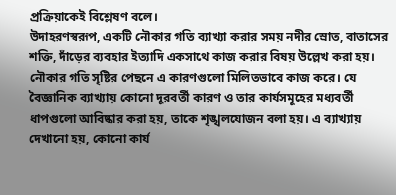প্রক্রিয়াকেই বিশ্লেষণ বলে।
উদাহরণস্বরূপ, একটি নৌকার গতি ব্যাখ্যা করার সময় নদীর স্রোত, বাতাসের শক্তি, দাঁড়ের ব্যবহার ইত্যাদি একসাথে কাজ করার বিষয় উল্লেখ করা হয়। নৌকার গতি সৃষ্টির পেছনে এ কারণগুলো মিলিতভাবে কাজ করে। যে বৈজ্ঞানিক ব্যাখ্যায় কোনো দূরবর্তী কারণ ও তার কার্যসমূহের মধ্যবর্তী ধাপগুলো আবিষ্কার করা হয়, তাকে শৃঙ্খলযোজন বলা হয়। এ ব্যাখ্যায় দেখানো হয়, কোনো কার্য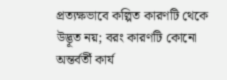প্রত্যক্ষভাবে কল্পিত কারণটি থেকে উদ্ভূত নয়; বরং কারণটি কোনো অন্তর্বর্তী কার্য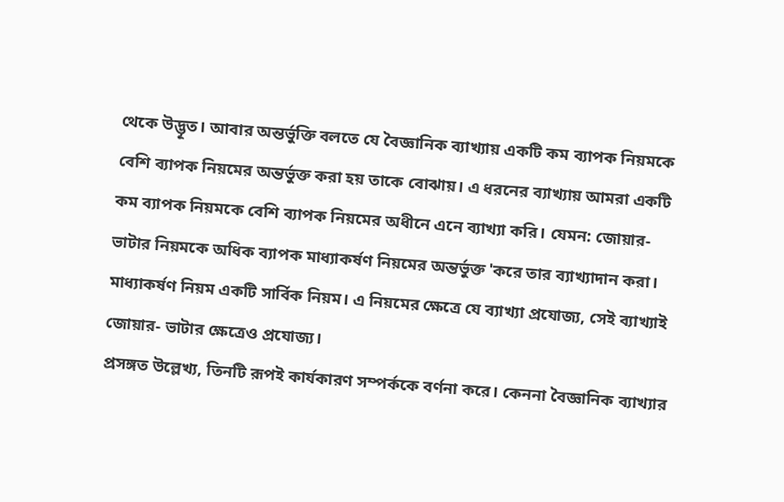থেকে উদ্ভূত। আবার অন্তর্ভুক্তি বলতে যে বৈজ্ঞানিক ব্যাখ্যায় একটি কম ব্যাপক নিয়মকে বেশি ব্যাপক নিয়মের অন্তর্ভুক্ত করা হয় তাকে বোঝায়। এ ধরনের ব্যাখ্যায় আমরা একটি কম ব্যাপক নিয়মকে বেশি ব্যাপক নিয়মের অধীনে এনে ব্যাখ্যা করি। যেমন: জোয়ার-ভাটার নিয়মকে অধিক ব্যাপক মাধ্যাকর্ষণ নিয়মের অন্তর্ভুক্ত 'করে তার ব্যাখ্যাদান করা। মাধ্যাকর্ষণ নিয়ম একটি সার্বিক নিয়ম। এ নিয়মের ক্ষেত্রে যে ব্যাখ্যা প্রযোজ্য, সেই ব্যাখ্যাই জোয়ার- ভাটার ক্ষেত্রেও প্রযোজ্য।
প্রসঙ্গত উল্লেখ্য, তিনটি রূপই কার্যকারণ সম্পর্ককে বর্ণনা করে। কেননা বৈজ্ঞানিক ব্যাখ্যার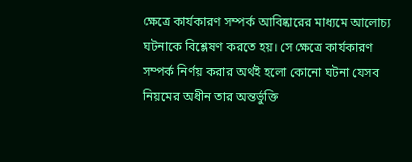ক্ষেত্রে কার্যকারণ সম্পর্ক আবিষ্কারের মাধ্যমে আলোচ্য ঘটনাকে বিশ্লেষণ করতে হয়। সে ক্ষেত্রে কার্যকারণ সম্পর্ক নির্ণয় করার অর্থই হলো কোনো ঘটনা যেসব নিয়মের অধীন তার অন্তর্ভুক্তি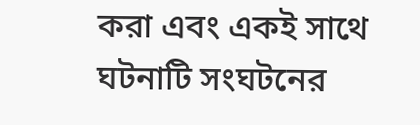করা এবং একই সাথে ঘটনাটি সংঘটনের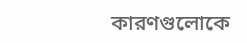কারণগুলোকে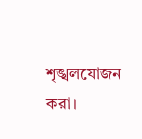শৃঙ্খলযোজন করা।